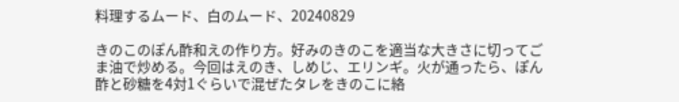料理するムード、白のムード、20240829

きのこのぽん酢和えの作り方。好みのきのこを適当な大きさに切ってごま油で炒める。今回はえのき、しめじ、エリンギ。火が通ったら、ぽん酢と砂糖を4対1ぐらいで混ぜたタレをきのこに絡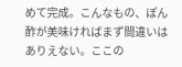めて完成。こんなもの、ぽん酢が美味ければまず間違いはありえない。ここの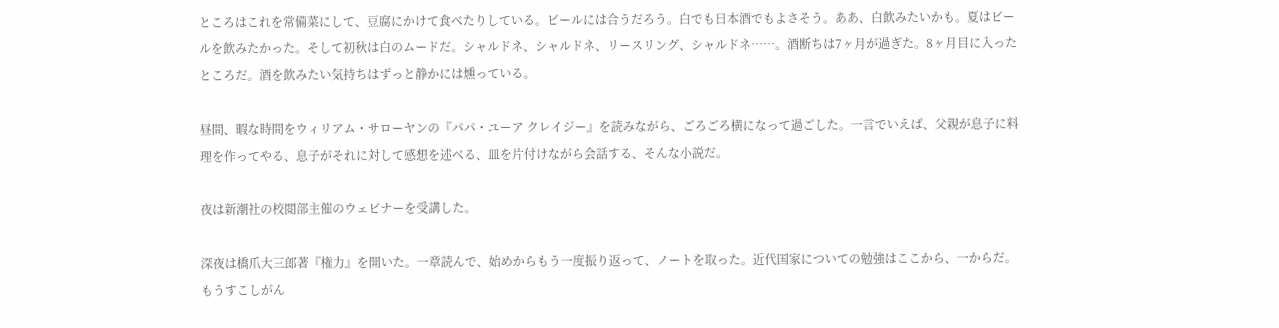ところはこれを常備菜にして、豆腐にかけて食べたりしている。ビールには合うだろう。白でも日本酒でもよさそう。ああ、白飲みたいかも。夏はビールを飲みたかった。そして初秋は白のムードだ。シャルドネ、シャルドネ、リースリング、シャルドネ……。酒断ちは7ヶ月が過ぎた。8ヶ月目に入ったところだ。酒を飲みたい気持ちはずっと静かには燻っている。

昼間、暇な時間をウィリアム・サローヤンの『パパ・ユーア クレイジー』を読みながら、ごろごろ横になって過ごした。一言でいえば、父親が息子に料理を作ってやる、息子がそれに対して感想を述べる、皿を片付けながら会話する、そんな小説だ。

夜は新潮社の校閲部主催のウェビナーを受講した。

深夜は橋爪大三郎著『権力』を開いた。一章読んで、始めからもう一度振り返って、ノートを取った。近代国家についての勉強はここから、一からだ。もうすこしがん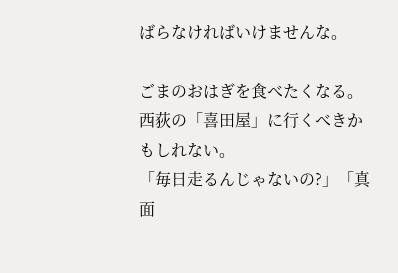ばらなければいけませんな。

ごまのおはぎを食べたくなる。西荻の「喜田屋」に行くべきかもしれない。
「毎日走るんじゃないの?」「真面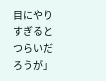目にやりすぎるとつらいだろうが」